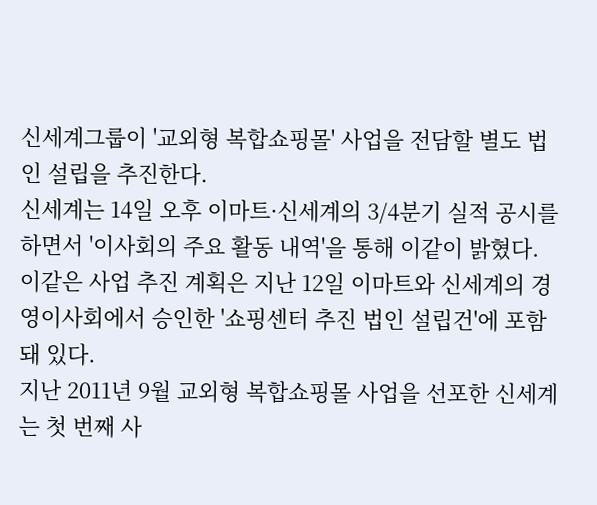신세계그룹이 '교외형 복합쇼핑몰' 사업을 전담할 별도 법인 설립을 추진한다.
신세계는 14일 오후 이마트·신세계의 3/4분기 실적 공시를 하면서 '이사회의 주요 활동 내역'을 통해 이같이 밝혔다.
이같은 사업 추진 계획은 지난 12일 이마트와 신세계의 경영이사회에서 승인한 '쇼핑센터 추진 법인 설립건'에 포함돼 있다.
지난 2011년 9월 교외형 복합쇼핑몰 사업을 선포한 신세계는 첫 번째 사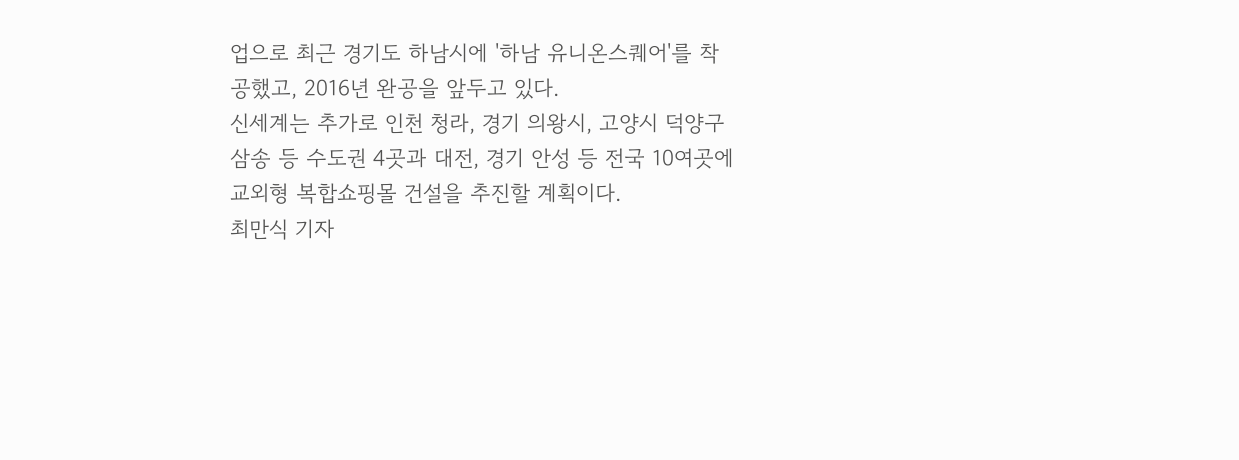업으로 최근 경기도 하남시에 '하남 유니온스퀘어'를 착공했고, 2016년 완공을 앞두고 있다.
신세계는 추가로 인천 청라, 경기 의왕시, 고양시 덕양구 삼송 등 수도권 4곳과 대전, 경기 안성 등 전국 10여곳에 교외형 복합쇼핑몰 건설을 추진할 계획이다.
최만식 기자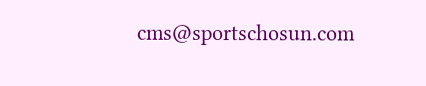cms@sportschosun.com